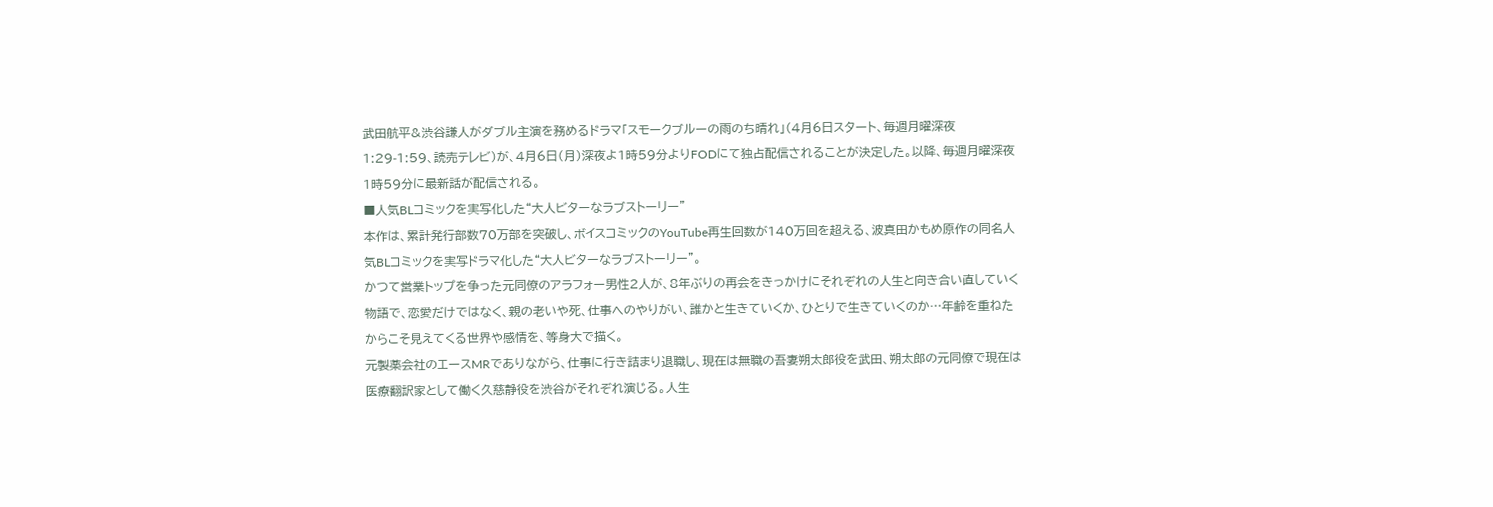武田航平&渋谷謙人がダブル主演を務めるドラマ「スモークブルーの雨のち晴れ」(4月6日スタート、毎週月曜深夜1:29-1:59、読売テレビ)が、4月6日(月)深夜よ1時59分よりFODにて独占配信されることが決定した。以降、毎週月曜深夜1時59分に最新話が配信される。
■人気BLコミックを実写化した“大人ビターなラブストーリー”
本作は、累計発行部数70万部を突破し、ボイスコミックのYouTube再生回数が140万回を超える、波真田かもめ原作の同名人気BLコミックを実写ドラマ化した“大人ビターなラブストーリー”。
かつて営業トップを争った元同僚のアラフォー男性2人が、8年ぶりの再会をきっかけにそれぞれの人生と向き合い直していく物語で、恋愛だけではなく、親の老いや死、仕事へのやりがい、誰かと生きていくか、ひとりで生きていくのか…年齢を重ねたからこそ見えてくる世界や感情を、等身大で描く。
元製薬会社のエースMRでありながら、仕事に行き詰まり退職し、現在は無職の吾妻朔太郎役を武田、朔太郎の元同僚で現在は医療翻訳家として働く久慈静役を渋谷がそれぞれ演じる。人生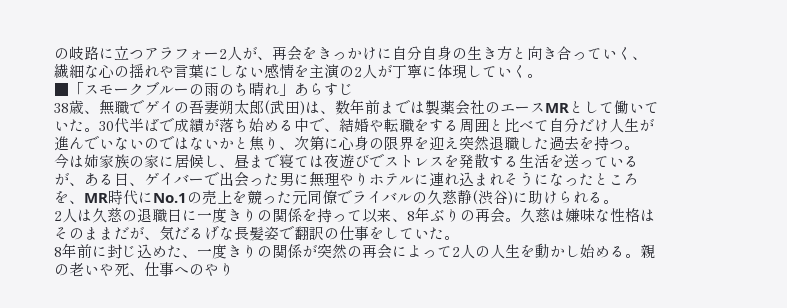の岐路に立つアラフォー2人が、再会をきっかけに自分自身の生き方と向き合っていく、繊細な心の揺れや言葉にしない感情を主演の2人が丁寧に体現していく。
■「スモークブルーの雨のち晴れ」あらすじ
38歳、無職でゲイの吾妻朔太郎(武田)は、数年前までは製薬会社のエースMRとして働いていた。30代半ばで成績が落ち始める中で、結婚や転職をする周囲と比べて自分だけ人生が進んでいないのではないかと焦り、次第に心身の限界を迎え突然退職した過去を持つ。
今は姉家族の家に居候し、昼まで寝ては夜遊びでストレスを発散する生活を送っているが、ある日、ゲイバーで出会った男に無理やりホテルに連れ込まれそうになったところを、MR時代にNo.1の売上を競った元同僚でライバルの久慈静(渋谷)に助けられる。
2人は久慈の退職日に一度きりの関係を持って以来、8年ぶりの再会。久慈は嫌味な性格はそのままだが、気だるげな長髪姿で翻訳の仕事をしていた。
8年前に封じ込めた、一度きりの関係が突然の再会によって2人の人生を動かし始める。親の老いや死、仕事へのやり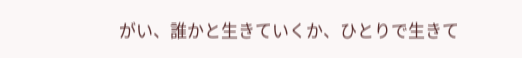がい、誰かと生きていくか、ひとりで生きて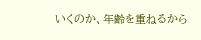いくのか、年齢を重ねるから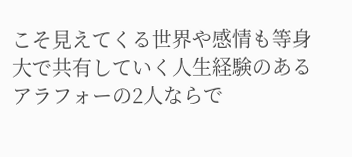こそ見えてくる世界や感情も等身大で共有していく人生経験のあるアラフォーの2人ならで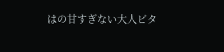はの甘すぎない大人ビタ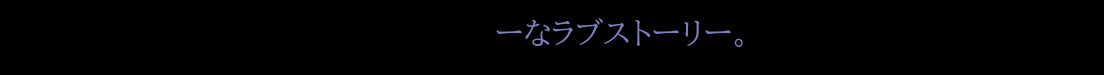ーなラブストーリー。